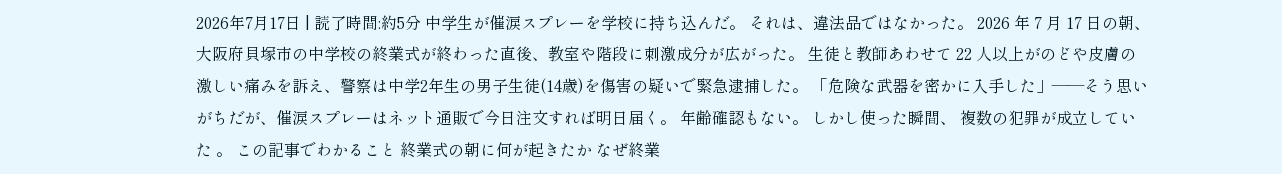2026年7月17日 | 読了時間:約5分 中学生が催涙スプレーを学校に持ち込んだ。 それは、違法品ではなかった。 2026 年 7 月 17 日の朝、大阪府貝塚市の中学校の終業式が終わった直後、教室や階段に刺激成分が広がった。 生徒と教師あわせて 22 人以上がのどや皮膚の激しい痛みを訴え、警察は中学2年生の男子生徒(14歳)を傷害の疑いで緊急逮捕した。 「危険な武器を密かに入手した」——そう思いがちだが、催涙スプレーはネット通販で今日注文すれば明日届く。 年齢確認もない。 しかし使った瞬間、 複数の犯罪が成立していた 。 この記事でわかること 終業式の朝に何が起きたか なぜ終業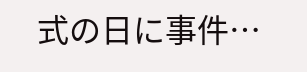式の日に事件…